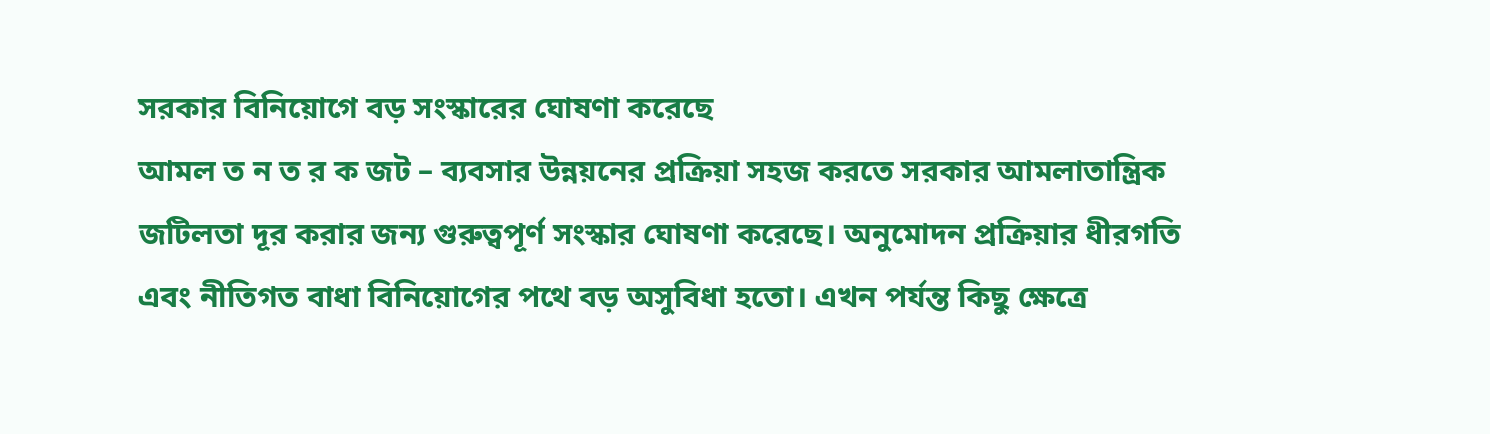সরকার বিনিয়োগে বড় সংস্কারের ঘোষণা করেছে
আমল ত ন ত র ক জট – ব্যবসার উন্নয়নের প্রক্রিয়া সহজ করতে সরকার আমলাতান্ত্রিক জটিলতা দূর করার জন্য গুরুত্বপূর্ণ সংস্কার ঘোষণা করেছে। অনুমোদন প্রক্রিয়ার ধীরগতি এবং নীতিগত বাধা বিনিয়োগের পথে বড় অসুবিধা হতো। এখন পর্যন্ত কিছু ক্ষেত্রে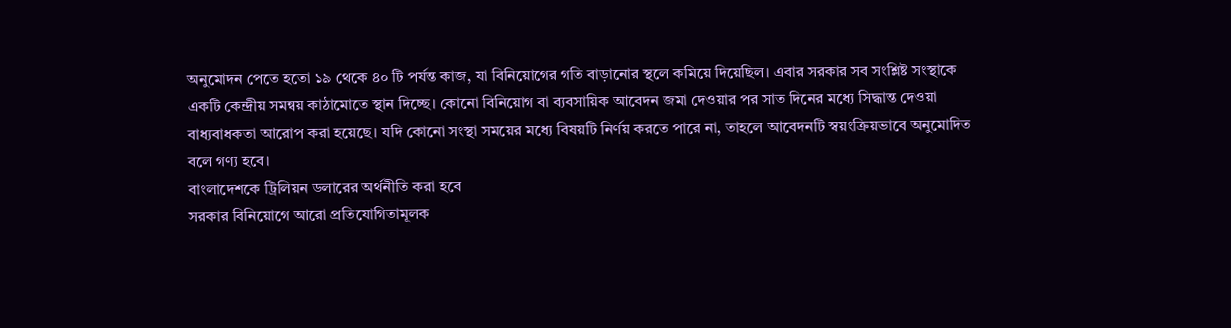অনুমোদন পেতে হতো ১৯ থেকে ৪০ টি পর্যন্ত কাজ, যা বিনিয়োগের গতি বাড়ানোর স্থলে কমিয়ে দিয়েছিল। এবার সরকার সব সংশ্লিষ্ট সংস্থাকে একটি কেন্দ্রীয় সমন্বয় কাঠামোতে স্থান দিচ্ছে। কোনো বিনিয়োগ বা ব্যবসায়িক আবেদন জমা দেওয়ার পর সাত দিনের মধ্যে সিদ্ধান্ত দেওয়া বাধ্যবাধকতা আরোপ করা হয়েছে। যদি কোনো সংস্থা সময়ের মধ্যে বিষয়টি নির্ণয় করতে পারে না, তাহলে আবেদনটি স্বয়ংক্রিয়ভাবে অনুমোদিত বলে গণ্য হবে।
বাংলাদেশকে ট্রিলিয়ন ডলারের অর্থনীতি করা হবে
সরকার বিনিয়োগে আরো প্রতিযোগিতামূলক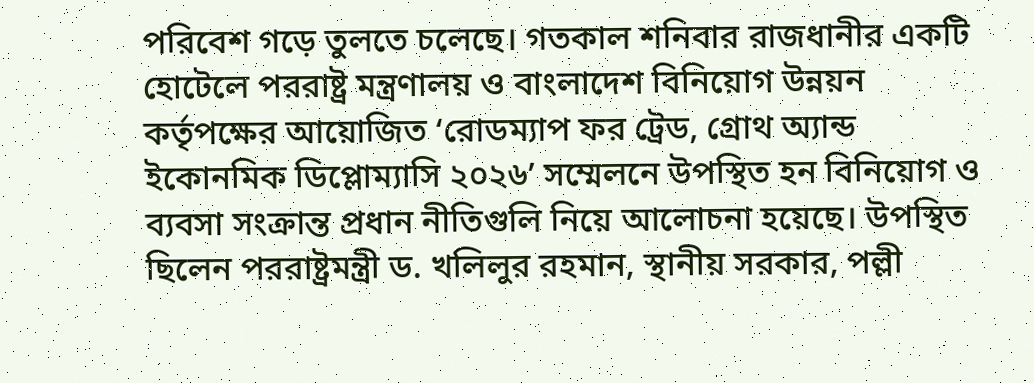পরিবেশ গড়ে তুলতে চলেছে। গতকাল শনিবার রাজধানীর একটি হোটেলে পররাষ্ট্র মন্ত্রণালয় ও বাংলাদেশ বিনিয়োগ উন্নয়ন কর্তৃপক্ষের আয়োজিত ‘রোডম্যাপ ফর ট্রেড, গ্রোথ অ্যান্ড ইকোনমিক ডিপ্লোম্যাসি ২০২৬’ সম্মেলনে উপস্থিত হন বিনিয়োগ ও ব্যবসা সংক্রান্ত প্রধান নীতিগুলি নিয়ে আলোচনা হয়েছে। উপস্থিত ছিলেন পররাষ্ট্রমন্ত্রী ড. খলিলুর রহমান, স্থানীয় সরকার, পল্লী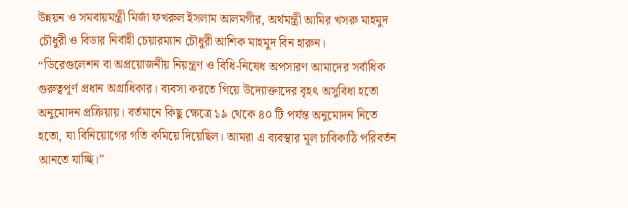উন্নয়ন ও সমবায়মন্ত্রী মির্জা ফখরুল ইসলাম আলমগীর, অর্থমন্ত্রী আমির খসরু মাহমুদ চৌধুরী ও বিডার নির্বাহী চেয়ারম্যান চৌধুরী আশিক মাহমুদ বিন হারুন।
“ডিরেগুলেশন বা অপ্রয়োজনীয় নিয়ন্ত্রণ ও বিধি-নিষেধ অপসারণ আমাদের সর্বাধিক গুরুত্বপূর্ণ প্রধান অগ্রাধিকার। ব্যবসা করতে গিয়ে উদ্যোক্তাদের বৃহৎ অসুবিধা হতো অনুমোদন প্রক্রিয়ায়। বর্তমানে কিছু ক্ষেত্রে ১৯ থেকে ৪০ টি পর্যন্ত অনুমোদন নিতে হতো, যা বিনিয়োগের গতি কমিয়ে দিয়েছিল। আমরা এ ব্যবস্থার মূল চাবিকাঠি পরিবর্তন আনতে যাচ্ছি।”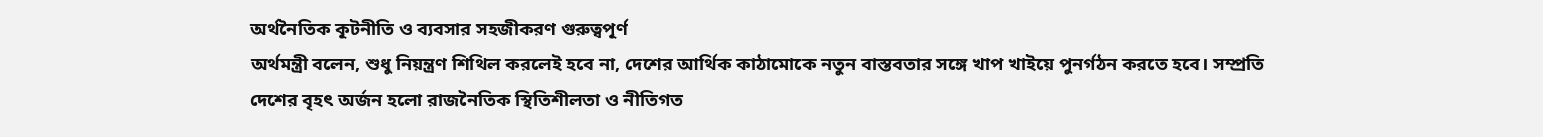অর্থনৈতিক কূটনীতি ও ব্যবসার সহজীকরণ গুরুত্বপূর্ণ
অর্থমন্ত্রী বলেন, শুধু নিয়ন্ত্রণ শিথিল করলেই হবে না, দেশের আর্থিক কাঠামোকে নতুন বাস্তবতার সঙ্গে খাপ খাইয়ে পুনর্গঠন করতে হবে। সম্প্রতি দেশের বৃহৎ অর্জন হলো রাজনৈতিক স্থিতিশীলতা ও নীতিগত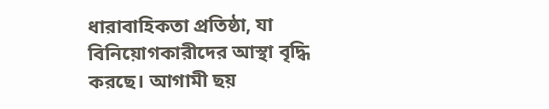ধারাবাহিকতা প্রতিষ্ঠা, যা বিনিয়োগকারীদের আস্থা বৃদ্ধি করছে। আগামী ছয়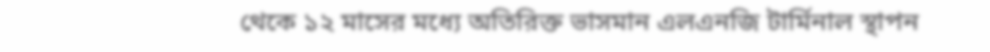থেকে ১২ মাসের মধ্যে অতিরিক্ত ভাসমান এলএনজি টার্মিনাল স্থাপন